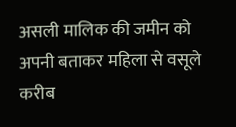असली मालिक की जमीन को अपनी बताकर महिला से वसूले करीब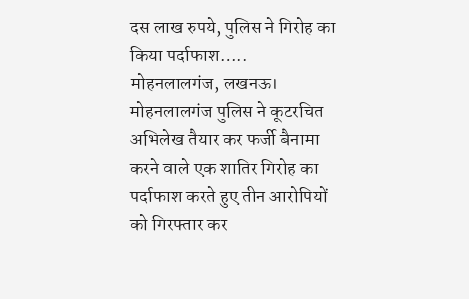दस लाख रुपये, पुलिस ने गिरोह का किया पर्दाफाश…..
मोहनलालगंज, लखनऊ। मोहनलालगंज पुलिस ने कूटरचित अभिलेख तैयार कर फर्जी बैनामा करने वाले एक शातिर गिरोह का पर्दाफाश करते हुए तीन आरोपियों को गिरफ्तार कर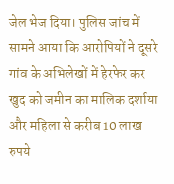जेल भेज दिया। पुलिस जांच में सामने आया कि आरोपियों ने दूसरे गांव के अभिलेखों में हेरफेर कर खुद को जमीन का मालिक दर्शाया और महिला से करीब 10 लाख रुपये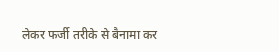लेकर फर्जी तरीके से बैनामा कर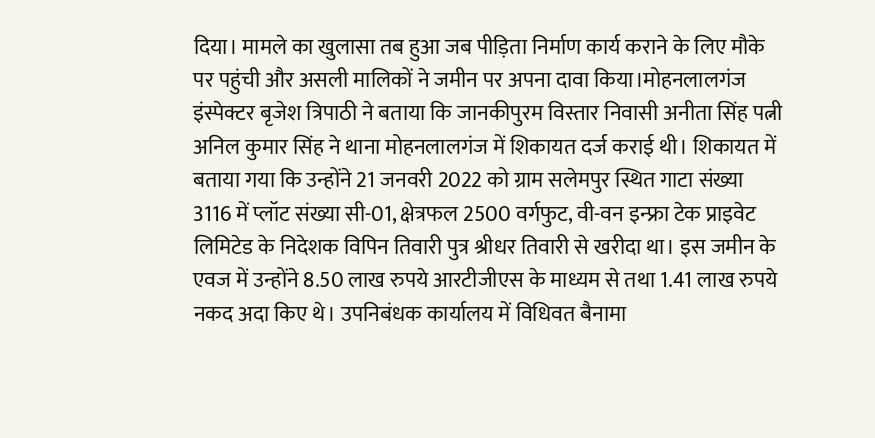दिया। मामले का खुलासा तब हुआ जब पीड़िता निर्माण कार्य कराने के लिए मौके पर पहुंची और असली मालिकों ने जमीन पर अपना दावा किया।मोहनलालगंज इंस्पेक्टर बृजेश त्रिपाठी ने बताया कि जानकीपुरम विस्तार निवासी अनीता सिंह पत्नी अनिल कुमार सिंह ने थाना मोहनलालगंज में शिकायत दर्ज कराई थी। शिकायत में बताया गया कि उन्होंने 21 जनवरी 2022 को ग्राम सलेमपुर स्थित गाटा संख्या 3116 में प्लॉट संख्या सी-01, क्षेत्रफल 2500 वर्गफुट, वी-वन इन्फ्रा टेक प्राइवेट लिमिटेड के निदेशक विपिन तिवारी पुत्र श्रीधर तिवारी से खरीदा था। इस जमीन के एवज में उन्होंने 8.50 लाख रुपये आरटीजीएस के माध्यम से तथा 1.41 लाख रुपये नकद अदा किए थे। उपनिबंधक कार्यालय में विधिवत बैनामा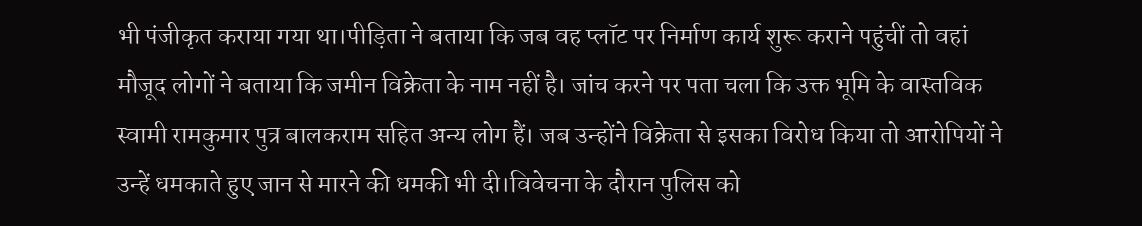भी पंजीकृत कराया गया था।पीड़िता ने बताया कि जब वह प्लॉट पर निर्माण कार्य शुरू कराने पहुंचीं तो वहां मौजूद लोगों ने बताया कि जमीन विक्रेता के नाम नहीं है। जांच करने पर पता चला कि उक्त भूमि के वास्तविक स्वामी रामकुमार पुत्र बालकराम सहित अन्य लोग हैं। जब उन्होंने विक्रेता से इसका विरोध किया तो आरोपियों ने उन्हें धमकाते हुए जान से मारने की धमकी भी दी।विवेचना के दौरान पुलिस को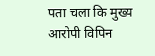पता चला कि मुख्य आरोपी विपिन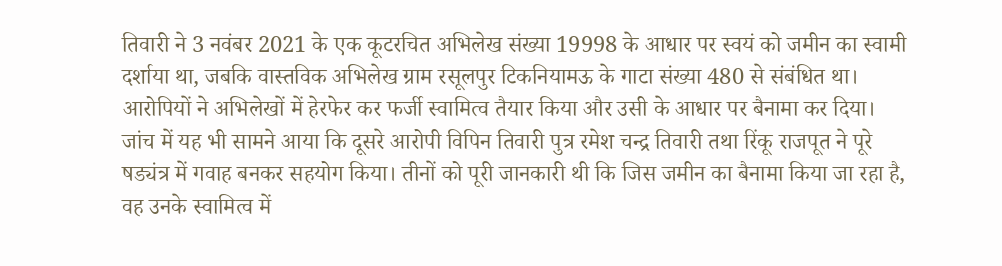तिवारी ने 3 नवंबर 2021 के एक कूटरचित अभिलेख संख्या 19998 के आधार पर स्वयं को जमीन का स्वामी दर्शाया था, जबकि वास्तविक अभिलेख ग्राम रसूलपुर टिकनियामऊ के गाटा संख्या 480 से संबंधित था। आरोपियों ने अभिलेखों में हेरफेर कर फर्जी स्वामित्व तैयार किया और उसी के आधार पर बैनामा कर दिया।
जांच में यह भी सामने आया कि दूसरे आरोपी विपिन तिवारी पुत्र रमेश चन्द्र तिवारी तथा रिंकू राजपूत ने पूरे षड्यंत्र में गवाह बनकर सहयोग किया। तीनों को पूरी जानकारी थी कि जिस जमीन का बैनामा किया जा रहा है, वह उनके स्वामित्व में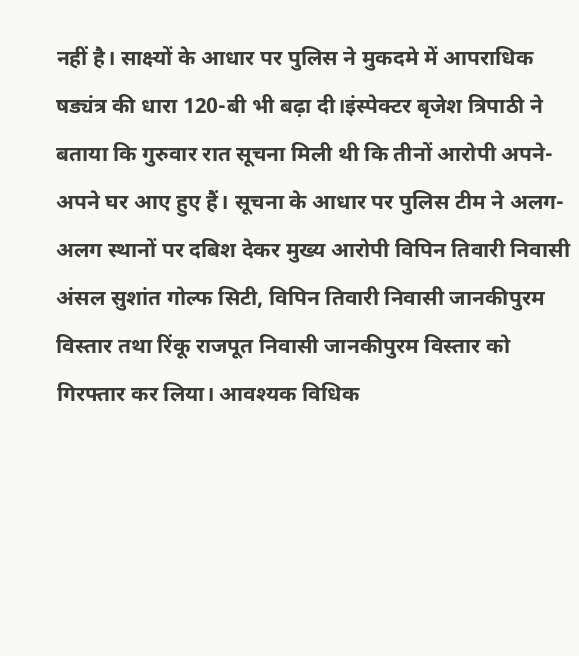नहीं है। साक्ष्यों के आधार पर पुलिस ने मुकदमे में आपराधिक षड्यंत्र की धारा 120-बी भी बढ़ा दी।इंस्पेक्टर बृजेश त्रिपाठी ने बताया कि गुरुवार रात सूचना मिली थी कि तीनों आरोपी अपने-अपने घर आए हुए हैं। सूचना के आधार पर पुलिस टीम ने अलग-अलग स्थानों पर दबिश देकर मुख्य आरोपी विपिन तिवारी निवासी अंसल सुशांत गोल्फ सिटी, विपिन तिवारी निवासी जानकीपुरम विस्तार तथा रिंकू राजपूत निवासी जानकीपुरम विस्तार को गिरफ्तार कर लिया। आवश्यक विधिक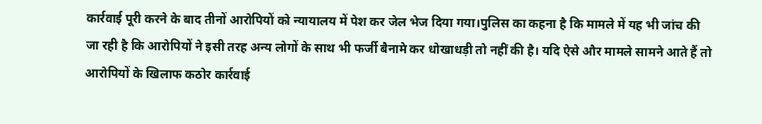कार्रवाई पूरी करने के बाद तीनों आरोपियों को न्यायालय में पेश कर जेल भेज दिया गया।पुलिस का कहना है कि मामले में यह भी जांच की जा रही है कि आरोपियों ने इसी तरह अन्य लोगों के साथ भी फर्जी बैनामे कर धोखाधड़ी तो नहीं की है। यदि ऐसे और मामले सामने आते हैं तो आरोपियों के खिलाफ कठोर कार्रवाई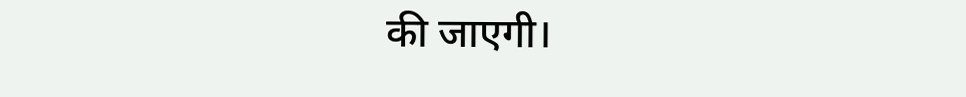की जाएगी।